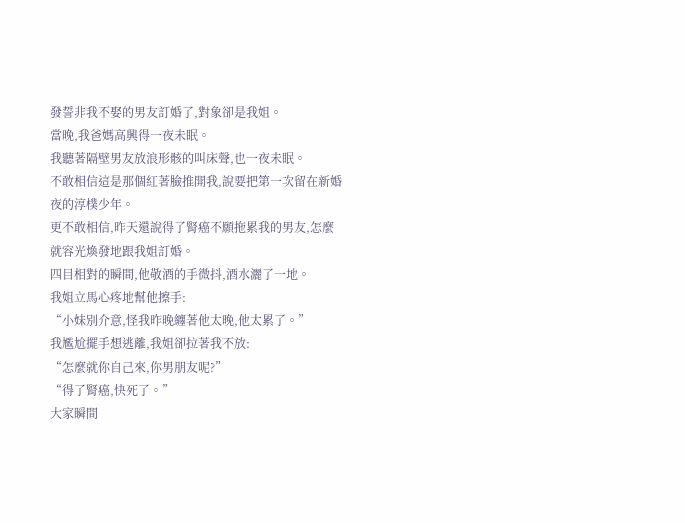發誓非我不娶的男友訂婚了,對象卻是我姐。
當晚,我爸媽高興得一夜未眠。
我聽著隔壁男友放浪形骸的叫床聲,也一夜未眠。
不敢相信這是那個紅著臉推開我,說要把第一次留在新婚夜的淳樸少年。
更不敢相信,昨天還說得了腎癌不願拖累我的男友,怎麼就容光煥發地跟我姐訂婚。
四目相對的瞬間,他敬酒的手微抖,酒水灑了一地。
我姐立馬心疼地幫他擦手:
“小妹別介意,怪我昨晚纏著他太晚,他太累了。”
我尷尬擺手想逃離,我姐卻拉著我不放:
“怎麼就你自己來,你男朋友呢?”
“得了腎癌,快死了。”
大家瞬間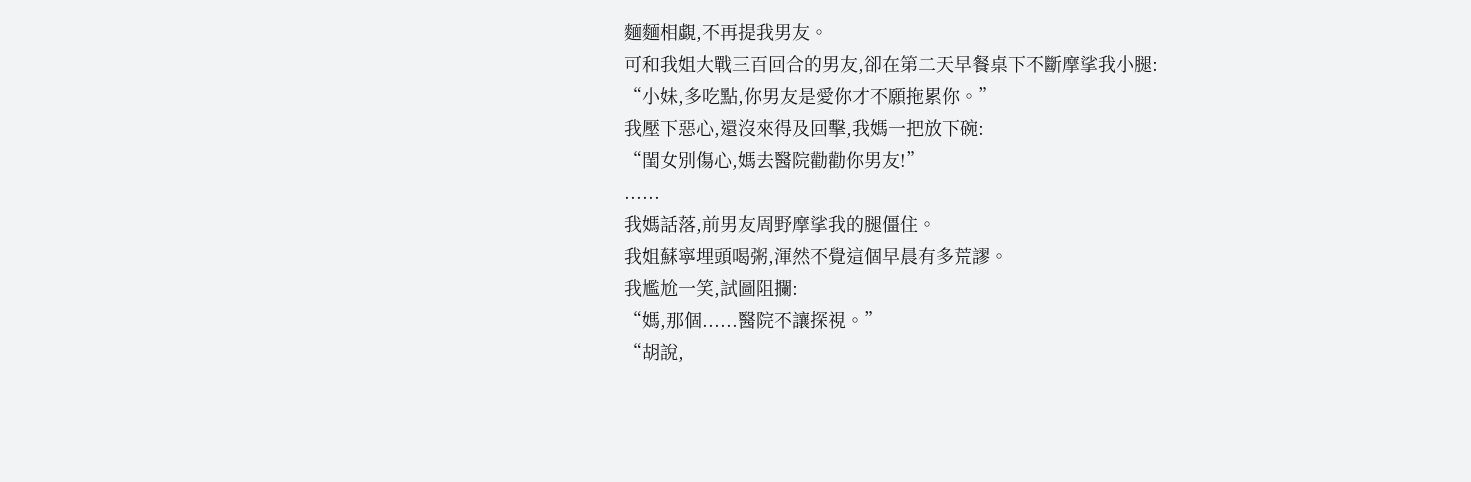麵麵相覷,不再提我男友。
可和我姐大戰三百回合的男友,卻在第二天早餐桌下不斷摩挲我小腿:
“小妹,多吃點,你男友是愛你才不願拖累你。”
我壓下惡心,還沒來得及回擊,我媽一把放下碗:
“閨女別傷心,媽去醫院勸勸你男友!”
......
我媽話落,前男友周野摩挲我的腿僵住。
我姐蘇寧埋頭喝粥,渾然不覺這個早晨有多荒謬。
我尷尬一笑,試圖阻攔:
“媽,那個......醫院不讓探視。”
“胡說,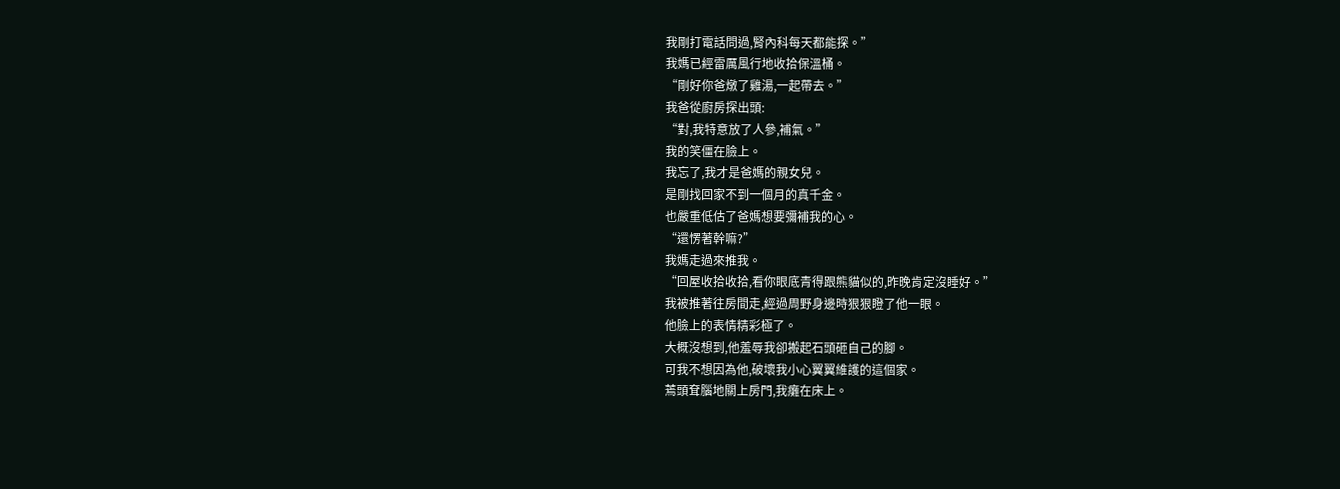我剛打電話問過,腎內科每天都能探。”
我媽已經雷厲風行地收拾保溫桶。
“剛好你爸燉了雞湯,一起帶去。”
我爸從廚房探出頭:
“對,我特意放了人參,補氣。”
我的笑僵在臉上。
我忘了,我才是爸媽的親女兒。
是剛找回家不到一個月的真千金。
也嚴重低估了爸媽想要彌補我的心。
“還愣著幹嘛?”
我媽走過來推我。
“回屋收拾收拾,看你眼底青得跟熊貓似的,昨晚肯定沒睡好。”
我被推著往房間走,經過周野身邊時狠狠瞪了他一眼。
他臉上的表情精彩極了。
大概沒想到,他羞辱我卻搬起石頭砸自己的腳。
可我不想因為他,破壞我小心翼翼維護的這個家。
蔫頭耷腦地關上房門,我癱在床上。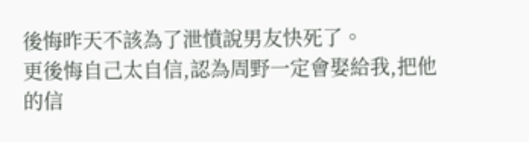後悔昨天不該為了泄憤說男友快死了。
更後悔自己太自信,認為周野一定會娶給我,把他的信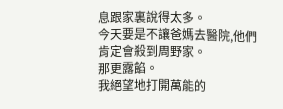息跟家裏說得太多。
今天要是不讓爸媽去醫院,他們肯定會殺到周野家。
那更露餡。
我絕望地打開萬能的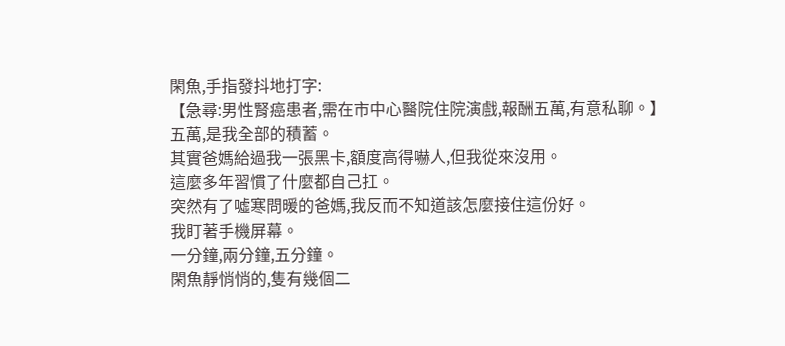閑魚,手指發抖地打字:
【急尋:男性腎癌患者,需在市中心醫院住院演戲,報酬五萬,有意私聊。】
五萬,是我全部的積蓄。
其實爸媽給過我一張黑卡,額度高得嚇人,但我從來沒用。
這麼多年習慣了什麼都自己扛。
突然有了噓寒問暖的爸媽,我反而不知道該怎麼接住這份好。
我盯著手機屏幕。
一分鐘,兩分鐘,五分鐘。
閑魚靜悄悄的,隻有幾個二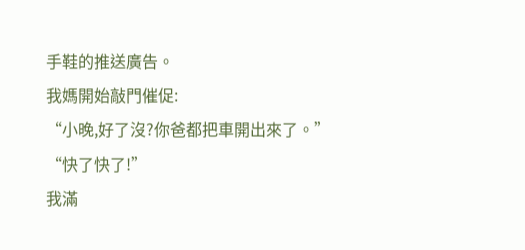手鞋的推送廣告。
我媽開始敲門催促:
“小晚,好了沒?你爸都把車開出來了。”
“快了快了!”
我滿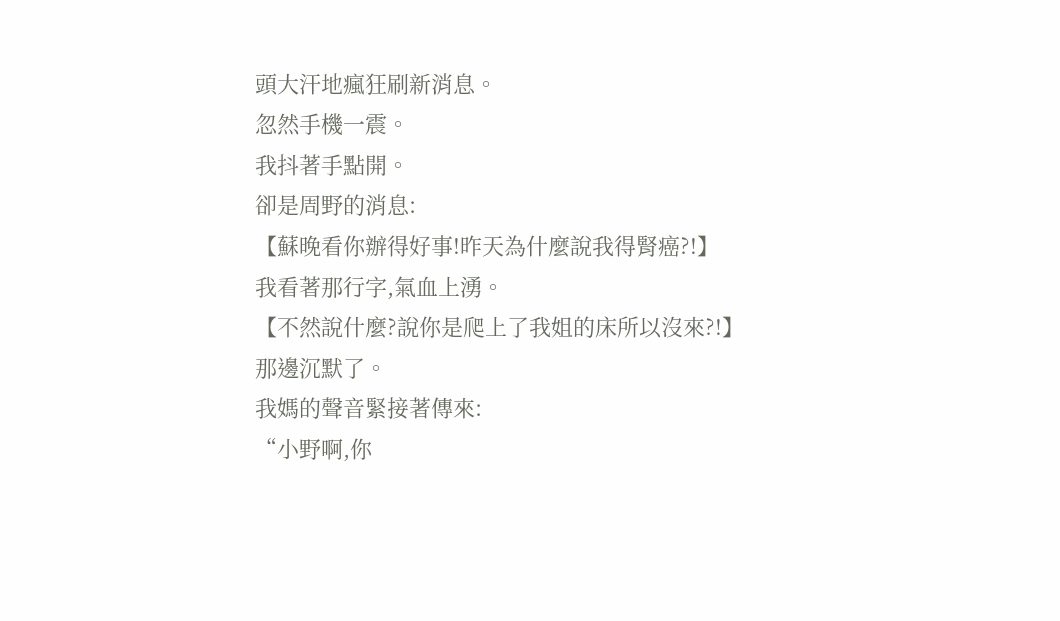頭大汗地瘋狂刷新消息。
忽然手機一震。
我抖著手點開。
卻是周野的消息:
【蘇晚看你辦得好事!昨天為什麼說我得腎癌?!】
我看著那行字,氣血上湧。
【不然說什麼?說你是爬上了我姐的床所以沒來?!】
那邊沉默了。
我媽的聲音緊接著傳來:
“小野啊,你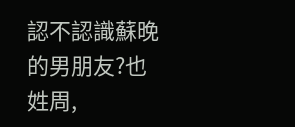認不認識蘇晚的男朋友?也姓周,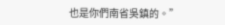也是你們南省吳鎮的。”